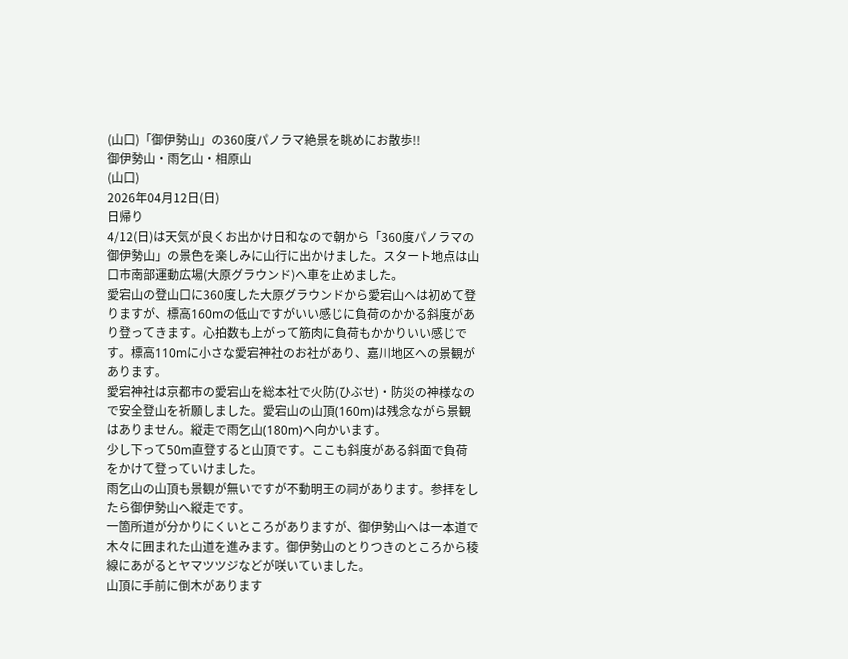(山口)「御伊勢山」の360度パノラマ絶景を眺めにお散歩!!
御伊勢山・雨乞山・相原山
(山口)
2026年04月12日(日)
日帰り
4/12(日)は天気が良くお出かけ日和なので朝から「360度パノラマの御伊勢山」の景色を楽しみに山行に出かけました。スタート地点は山口市南部運動広場(大原グラウンド)へ車を止めました。
愛宕山の登山口に360度した大原グラウンドから愛宕山へは初めて登りますが、標高160mの低山ですがいい感じに負荷のかかる斜度があり登ってきます。心拍数も上がって筋肉に負荷もかかりいい感じです。標高110mに小さな愛宕神社のお社があり、嘉川地区への景観があります。
愛宕神社は京都市の愛宕山を総本社で火防(ひぶせ)・防災の神様なので安全登山を祈願しました。愛宕山の山頂(160m)は残念ながら景観はありません。縦走で雨乞山(180m)へ向かいます。
少し下って50m直登すると山頂です。ここも斜度がある斜面で負荷をかけて登っていけました。
雨乞山の山頂も景観が無いですが不動明王の祠があります。参拝をしたら御伊勢山へ縦走です。
一箇所道が分かりにくいところがありますが、御伊勢山へは一本道で木々に囲まれた山道を進みます。御伊勢山のとりつきのところから稜線にあがるとヤマツツジなどが咲いていました。
山頂に手前に倒木があります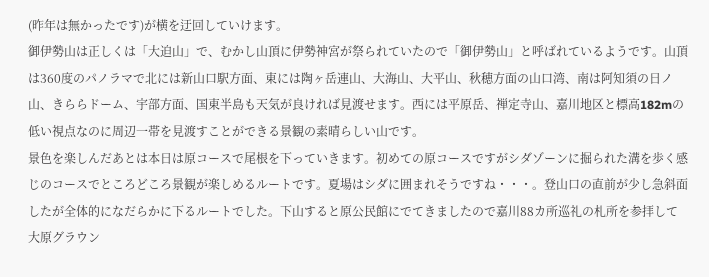(昨年は無かったです)が横を迂回していけます。
御伊勢山は正しくは「大迫山」で、むかし山頂に伊勢神宮が祭られていたので「御伊勢山」と呼ばれているようです。山頂は360度のパノラマで北には新山口駅方面、東には陶ヶ岳連山、大海山、大平山、秋穂方面の山口湾、南は阿知須の日ノ山、きららドーム、宇部方面、国東半島も天気が良ければ見渡せます。西には平原岳、禅定寺山、嘉川地区と標高182mの低い視点なのに周辺一帯を見渡すことができる景観の素晴らしい山です。
景色を楽しんだあとは本日は原コースで尾根を下っていきます。初めての原コースですがシダゾーンに掘られた溝を歩く感じのコースでところどころ景観が楽しめるルートです。夏場はシダに囲まれそうですね・・・。登山口の直前が少し急斜面したが全体的になだらかに下るルートでした。下山すると原公民館にでてきましたので嘉川88カ所巡礼の札所を参拝して大原グラウン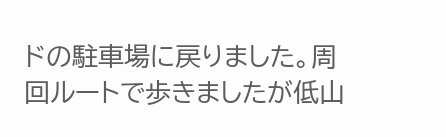ドの駐車場に戻りました。周回ルートで歩きましたが低山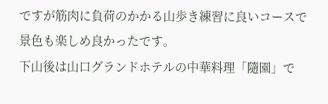ですが筋肉に負荷のかかる山歩き練習に良いコースで景色も楽しめ良かったです。
下山後は山口グランドホテルの中華料理「隨園」で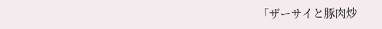「ザーサイと豚肉炒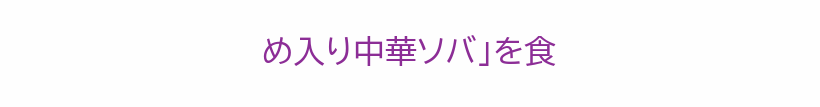め入り中華ソバ」を食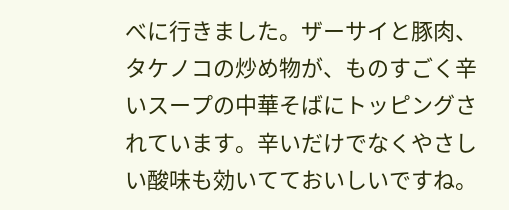べに行きました。ザーサイと豚肉、タケノコの炒め物が、ものすごく辛いスープの中華そばにトッピングされています。辛いだけでなくやさしい酸味も効いてておいしいですね。